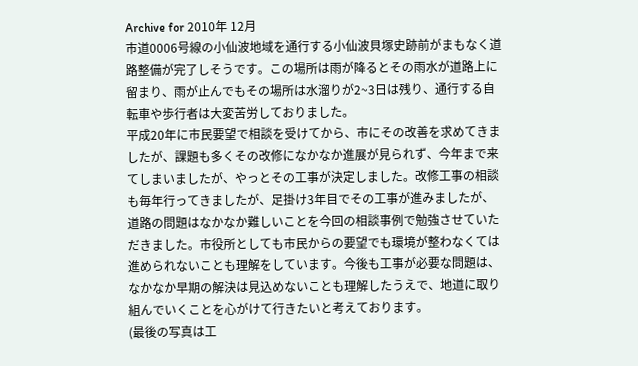Archive for 2010年 12月
市道0006号線の小仙波地域を通行する小仙波貝塚史跡前がまもなく道路整備が完了しそうです。この場所は雨が降るとその雨水が道路上に留まり、雨が止んでもその場所は水溜りが2~3日は残り、通行する自転車や歩行者は大変苦労しておりました。
平成20年に市民要望で相談を受けてから、市にその改善を求めてきましたが、課題も多くその改修になかなか進展が見られず、今年まで来てしまいましたが、やっとその工事が決定しました。改修工事の相談も毎年行ってきましたが、足掛け3年目でその工事が進みましたが、道路の問題はなかなか難しいことを今回の相談事例で勉強させていただきました。市役所としても市民からの要望でも環境が整わなくては進められないことも理解をしています。今後も工事が必要な問題は、なかなか早期の解決は見込めないことも理解したうえで、地道に取り組んでいくことを心がけて行きたいと考えております。
(最後の写真は工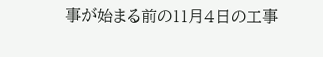事が始まる前の11月4日の工事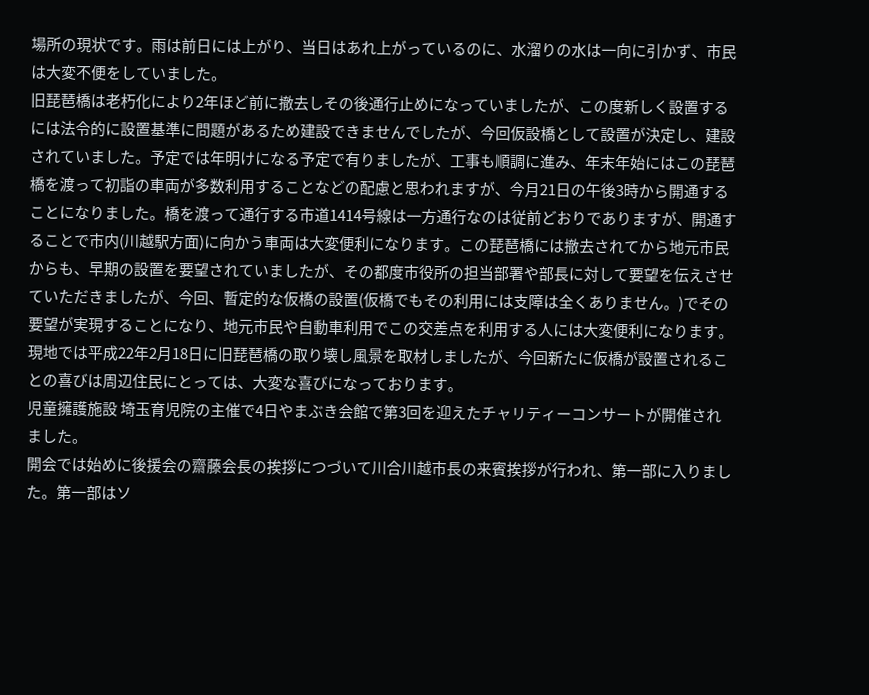場所の現状です。雨は前日には上がり、当日はあれ上がっているのに、水溜りの水は一向に引かず、市民は大変不便をしていました。
旧琵琶橋は老朽化により2年ほど前に撤去しその後通行止めになっていましたが、この度新しく設置するには法令的に設置基準に問題があるため建設できませんでしたが、今回仮設橋として設置が決定し、建設されていました。予定では年明けになる予定で有りましたが、工事も順調に進み、年末年始にはこの琵琶橋を渡って初詣の車両が多数利用することなどの配慮と思われますが、今月21日の午後3時から開通することになりました。橋を渡って通行する市道1414号線は一方通行なのは従前どおりでありますが、開通することで市内(川越駅方面)に向かう車両は大変便利になります。この琵琶橋には撤去されてから地元市民からも、早期の設置を要望されていましたが、その都度市役所の担当部署や部長に対して要望を伝えさせていただきましたが、今回、暫定的な仮橋の設置(仮橋でもその利用には支障は全くありません。)でその要望が実現することになり、地元市民や自動車利用でこの交差点を利用する人には大変便利になります。
現地では平成22年2月18日に旧琵琶橋の取り壊し風景を取材しましたが、今回新たに仮橋が設置されることの喜びは周辺住民にとっては、大変な喜びになっております。
児童擁護施設 埼玉育児院の主催で4日やまぶき会館で第3回を迎えたチャリティーコンサートが開催されました。
開会では始めに後援会の齋藤会長の挨拶につづいて川合川越市長の来賓挨拶が行われ、第一部に入りました。第一部はソ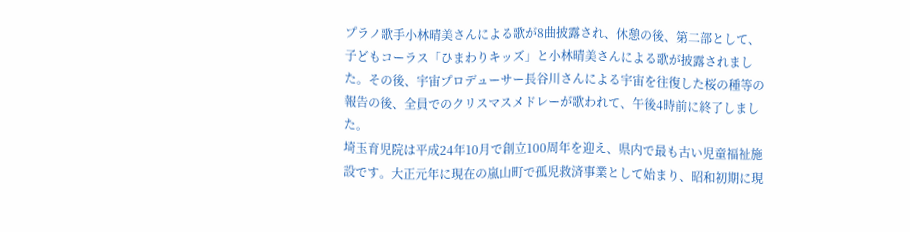プラノ歌手小林晴美さんによる歌が8曲披露され、休憩の後、第二部として、子どもコーラス「ひまわりキッズ」と小林晴美さんによる歌が披露されました。その後、宇宙プロデューサー長谷川さんによる宇宙を往復した桜の種等の報告の後、全員でのクリスマスメドレーが歌われて、午後4時前に終了しました。
埼玉育児院は平成24年10月で創立100周年を迎え、県内で最も古い児童福祉施設です。大正元年に現在の嵐山町で孤児救済事業として始まり、昭和初期に現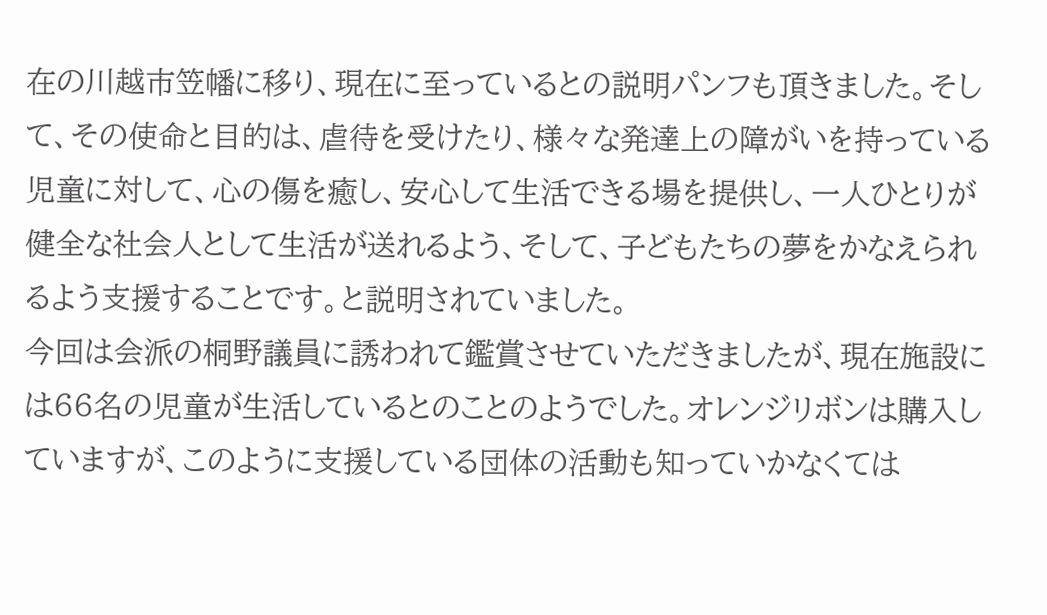在の川越市笠幡に移り、現在に至っているとの説明パンフも頂きました。そして、その使命と目的は、虐待を受けたり、様々な発達上の障がいを持っている児童に対して、心の傷を癒し、安心して生活できる場を提供し、一人ひとりが健全な社会人として生活が送れるよう、そして、子どもたちの夢をかなえられるよう支援することです。と説明されていました。
今回は会派の桐野議員に誘われて鑑賞させていただきましたが、現在施設には66名の児童が生活しているとのことのようでした。オレンジリボンは購入していますが、このように支援している団体の活動も知っていかなくては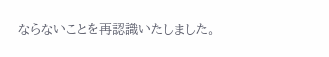ならないことを再認識いたしました。